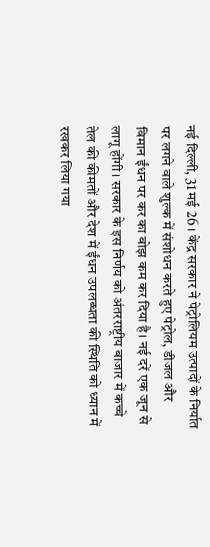नई दिल्ली, 31 मई 26। केंद्र सरकार ने पेट्रोलियम उत्पादों के निर्यात पर लगने वाले शुल्क में संशोधन करते हुए पेट्रोल, डीजल और विमान ईंधन पर कर का बोझ कम कर दिया है। नई दरें एक जून से लागू होंगी। सरकार के इस निर्णय को अंतरराष्ट्रीय बाजार में कच्चे तेल की कीमतों और देश में ईंधन उपलब्धता की स्थिति को ध्यान में रखकर लिया गया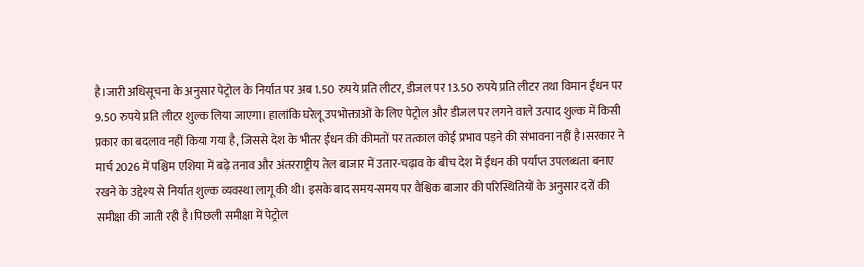है।जारी अधिसूचना के अनुसार पेट्रोल के निर्यात पर अब 1.50 रुपये प्रति लीटर, डीजल पर 13.50 रुपये प्रति लीटर तथा विमान ईंधन पर 9.50 रुपये प्रति लीटर शुल्क लिया जाएगा। हालांकि घरेलू उपभोक्ताओं के लिए पेट्रोल और डीजल पर लगने वाले उत्पाद शुल्क में किसी प्रकार का बदलाव नहीं किया गया है, जिससे देश के भीतर ईंधन की कीमतों पर तत्काल कोई प्रभाव पड़ने की संभावना नहीं है।सरकार ने मार्च 2026 में पश्चिम एशिया में बढ़े तनाव और अंतरराष्ट्रीय तेल बाजार में उतार-चढ़ाव के बीच देश में ईंधन की पर्याप्त उपलब्धता बनाए रखने के उद्देश्य से निर्यात शुल्क व्यवस्था लागू की थी। इसके बाद समय-समय पर वैश्विक बाजार की परिस्थितियों के अनुसार दरों की समीक्षा की जाती रही है।पिछली समीक्षा में पेट्रोल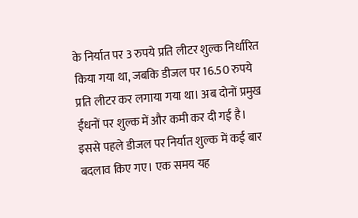के निर्यात पर 3 रुपये प्रति लीटर शुल्क निर्धारित किया गया था, जबकि डीजल पर 16.50 रुपये प्रति लीटर कर लगाया गया था। अब दोनों प्रमुख ईंधनों पर शुल्क में और कमी कर दी गई है। इससे पहले डीजल पर निर्यात शुल्क में कई बार बदलाव किए गए। एक समय यह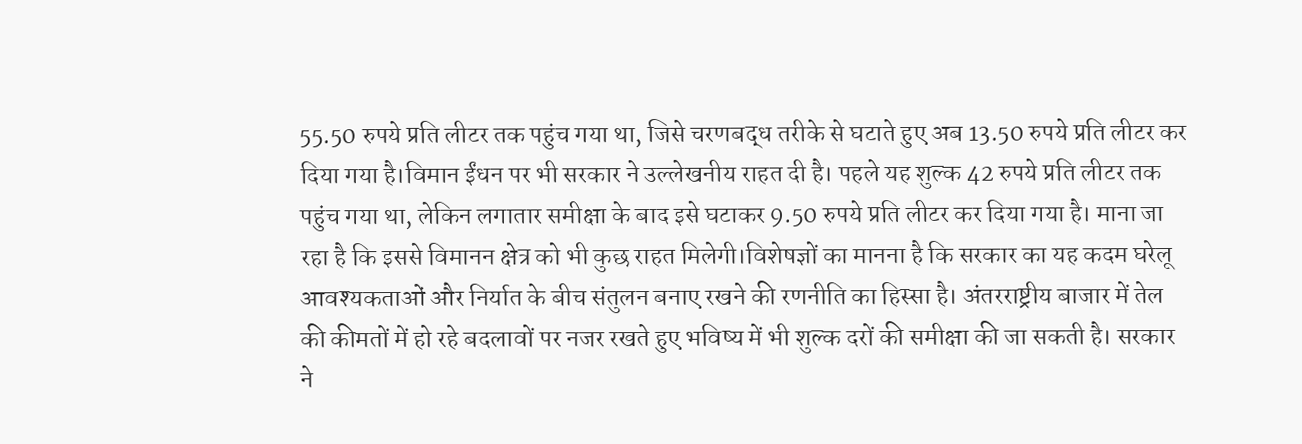55.50 रुपये प्रति लीटर तक पहुंच गया था, जिसे चरणबद्ध तरीके से घटाते हुए अब 13.50 रुपये प्रति लीटर कर दिया गया है।विमान ईंधन पर भी सरकार ने उल्लेखनीय राहत दी है। पहले यह शुल्क 42 रुपये प्रति लीटर तक पहुंच गया था, लेकिन लगातार समीक्षा के बाद इसे घटाकर 9.50 रुपये प्रति लीटर कर दिया गया है। माना जा रहा है कि इससे विमानन क्षेत्र को भी कुछ राहत मिलेगी।विशेषज्ञों का मानना है कि सरकार का यह कदम घरेलू आवश्यकताओं और निर्यात के बीच संतुलन बनाए रखने की रणनीति का हिस्सा है। अंतरराष्ट्रीय बाजार में तेल की कीमतों में हो रहे बदलावों पर नजर रखते हुए भविष्य में भी शुल्क दरों की समीक्षा की जा सकती है। सरकार ने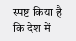स्पष्ट किया है कि देश में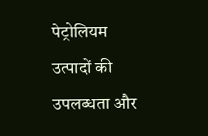पेट्रोलियम उत्पादों की उपलब्धता और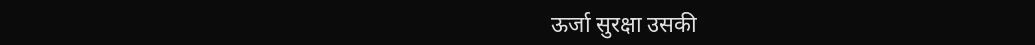ऊर्जा सुरक्षा उसकी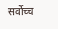सर्वोच्च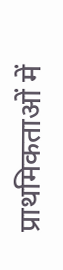प्राथमिकताओं में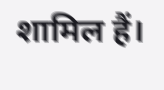शामिल हैं।